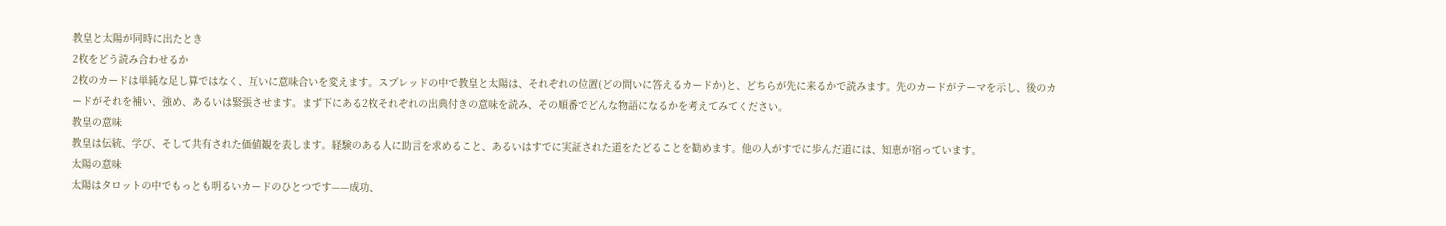教皇と太陽が同時に出たとき
2枚をどう読み合わせるか
2枚のカードは単純な足し算ではなく、互いに意味合いを変えます。スプレッドの中で教皇と太陽は、それぞれの位置(どの問いに答えるカードか)と、どちらが先に来るかで読みます。先のカードがテーマを示し、後のカードがそれを補い、強め、あるいは緊張させます。まず下にある2枚それぞれの出典付きの意味を読み、その順番でどんな物語になるかを考えてみてください。
教皇の意味
教皇は伝統、学び、そして共有された価値観を表します。経験のある人に助言を求めること、あるいはすでに実証された道をたどることを勧めます。他の人がすでに歩んだ道には、知恵が宿っています。
太陽の意味
太陽はタロットの中でもっとも明るいカードのひとつです——成功、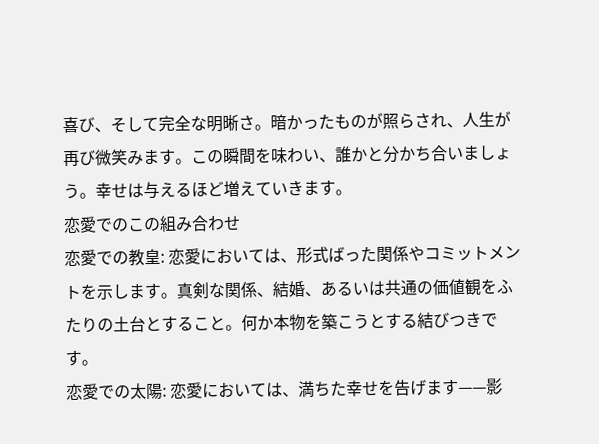喜び、そして完全な明晰さ。暗かったものが照らされ、人生が再び微笑みます。この瞬間を味わい、誰かと分かち合いましょう。幸せは与えるほど増えていきます。
恋愛でのこの組み合わせ
恋愛での教皇: 恋愛においては、形式ばった関係やコミットメントを示します。真剣な関係、結婚、あるいは共通の価値観をふたりの土台とすること。何か本物を築こうとする結びつきです。
恋愛での太陽: 恋愛においては、満ちた幸せを告げます——影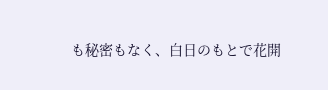も秘密もなく、白日のもとで花開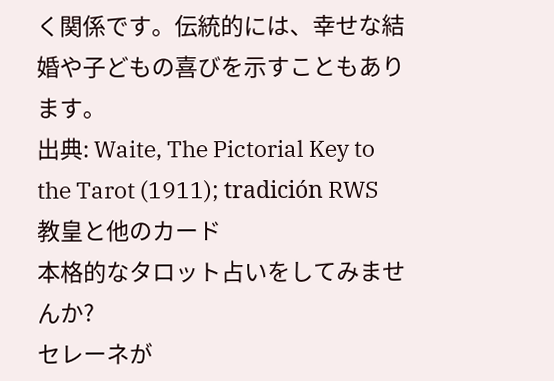く関係です。伝統的には、幸せな結婚や子どもの喜びを示すこともあります。
出典: Waite, The Pictorial Key to the Tarot (1911); tradición RWS
教皇と他のカード
本格的なタロット占いをしてみませんか?
セレーネが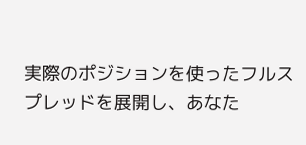実際のポジションを使ったフルスプレッドを展開し、あなた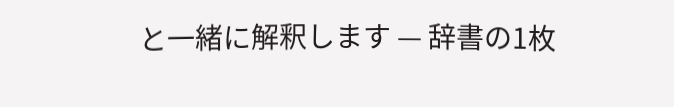と一緒に解釈します — 辞書の1枚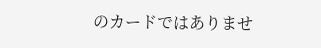のカードではありませ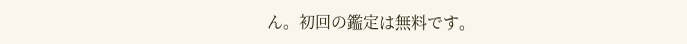ん。初回の鑑定は無料です。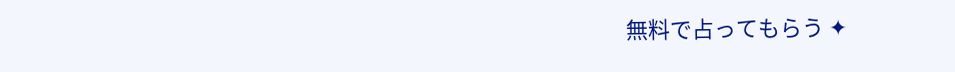無料で占ってもらう ✦